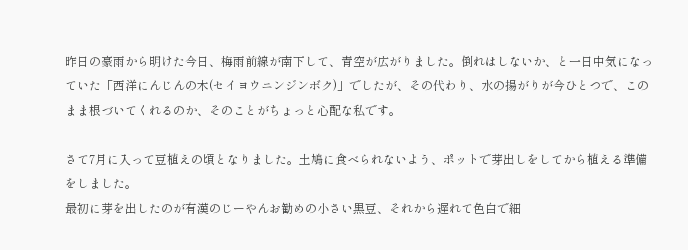昨日の豪雨から明けた今日、梅雨前線が南下して、青空が広がりました。倒れはしないか、と一日中気になっていた「西洋にんじんの木(セイヨウニンジンボク)」でしたが、その代わり、水の揚がりが今ひとつで、このまま根づいてくれるのか、そのことがちょっと心配な私です。

さて7月に入って豆植えの頃となりました。土鳩に食べられないよう、ポットで芽出しをしてから植える準備をしました。
最初に芽を出したのが有漢のじーやんお勧めの小さい黒豆、それから遅れて色白で細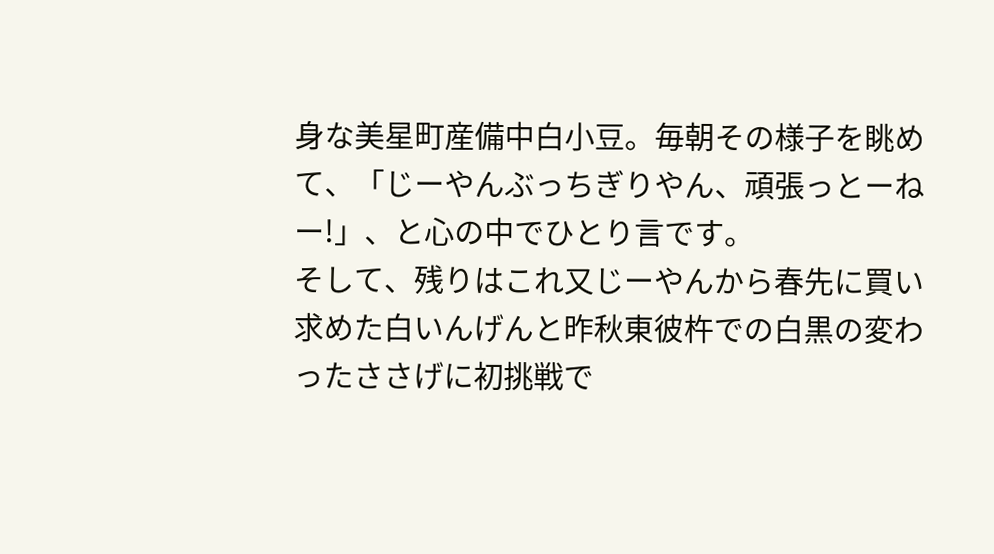身な美星町産備中白小豆。毎朝その様子を眺めて、「じーやんぶっちぎりやん、頑張っとーねー!」、と心の中でひとり言です。
そして、残りはこれ又じーやんから春先に買い求めた白いんげんと昨秋東彼杵での白黒の変わったささげに初挑戦で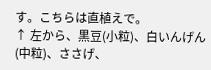す。こちらは直植えで。
↑ 左から、黒豆(小粒)、白いんげん(中粒)、ささげ、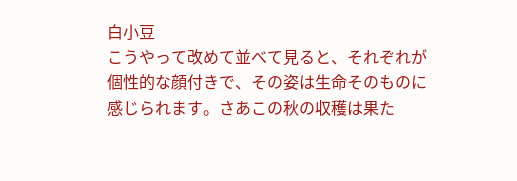白小豆
こうやって改めて並べて見ると、それぞれが個性的な顔付きで、その姿は生命そのものに感じられます。さあこの秋の収穫は果た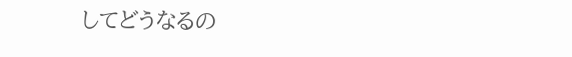してどうなるの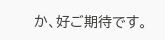か、好ご期待です。